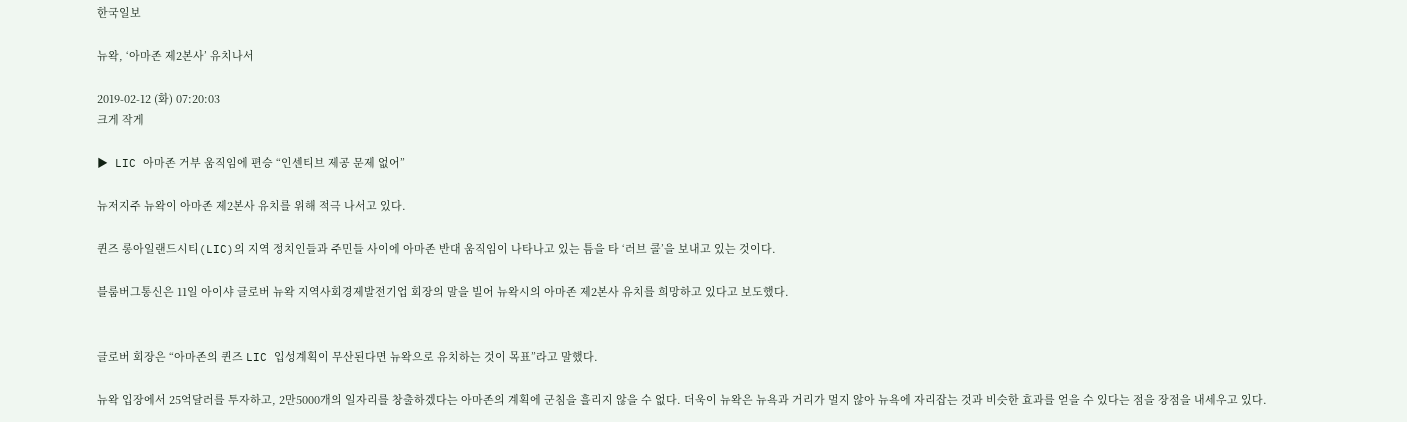한국일보

뉴왁, ‘아마존 제2본사’ 유치나서

2019-02-12 (화) 07:20:03
크게 작게

▶ LIC 아마존 거부 움직임에 편승 “인센티브 제공 문제 없어”

뉴저지주 뉴왁이 아마존 제2본사 유치를 위해 적극 나서고 있다.

퀸즈 롱아일랜드시티(LIC)의 지역 정치인들과 주민들 사이에 아마존 반대 움직임이 나타나고 있는 틈을 타 ‘러브 콜’을 보내고 있는 것이다.

블룸버그통신은 11일 아이샤 글로버 뉴왁 지역사회경제발전기업 회장의 말을 빌어 뉴왁시의 아마존 제2본사 유치를 희망하고 있다고 보도했다.


글로버 회장은 “아마존의 퀸즈 LIC 입성계획이 무산된다면 뉴왁으로 유치하는 것이 목표”라고 말했다.

뉴왁 입장에서 25억달러를 투자하고, 2만5000개의 일자리를 창출하겠다는 아마존의 계획에 군침을 흘리지 않을 수 없다. 더욱이 뉴왁은 뉴욕과 거리가 멀지 않아 뉴욕에 자리잡는 것과 비슷한 효과를 얻을 수 있다는 점을 장점을 내세우고 있다.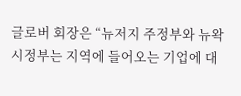글로버 회장은 “뉴저지 주정부와 뉴왁 시정부는 지역에 들어오는 기업에 대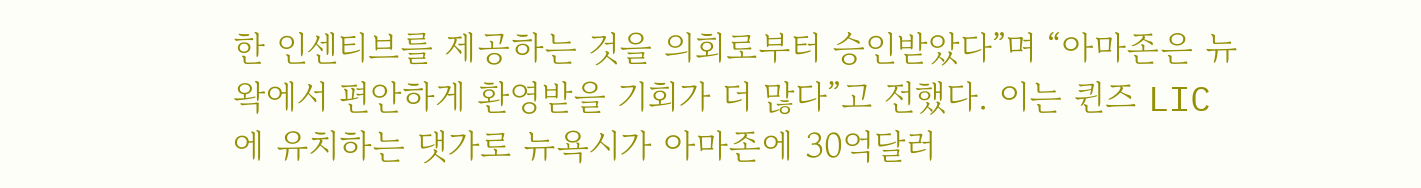한 인센티브를 제공하는 것을 의회로부터 승인받았다”며 “아마존은 뉴왁에서 편안하게 환영받을 기회가 더 많다”고 전했다. 이는 퀸즈 LIC에 유치하는 댓가로 뉴욕시가 아마존에 30억달러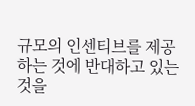규모의 인센티브를 제공하는 것에 반대하고 있는 것을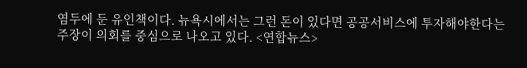염두에 둔 유인책이다. 뉴욕시에서는 그런 돈이 있다면 공공서비스에 투자해야한다는 주장이 의회를 중심으로 나오고 있다. <연합뉴스>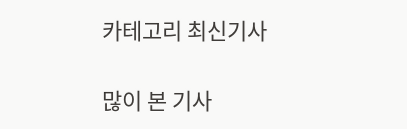카테고리 최신기사

많이 본 기사